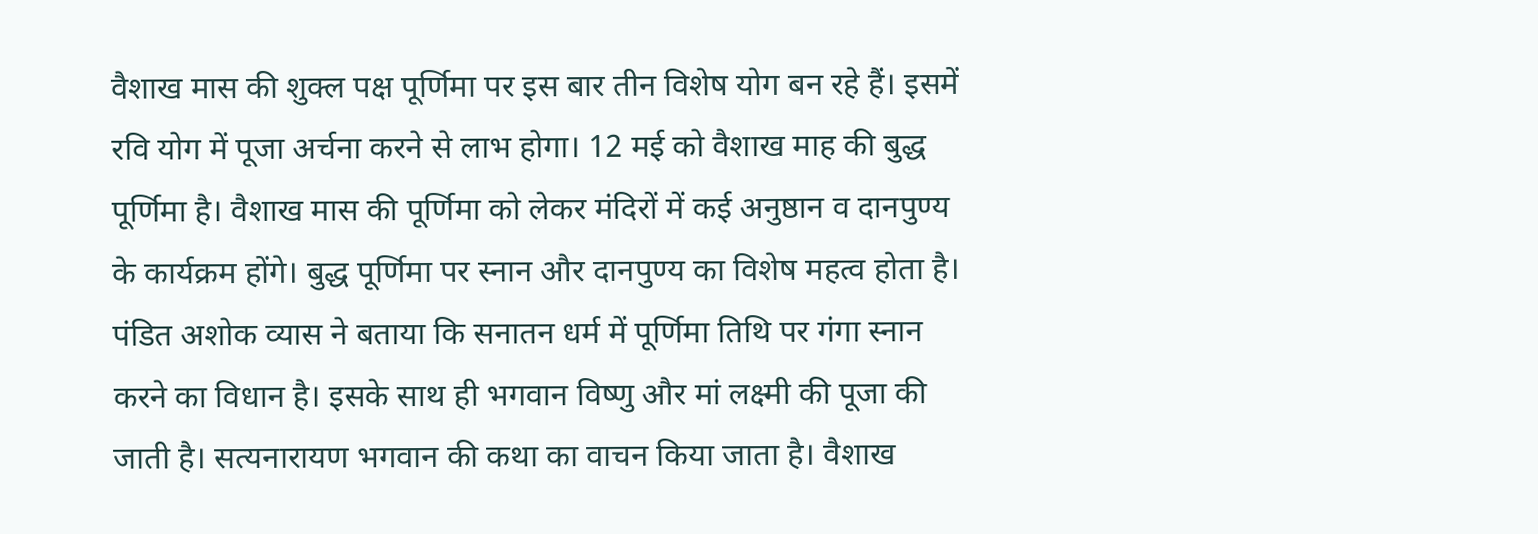वैशाख मास की शुक्ल पक्ष पूर्णिमा पर इस बार तीन विशेष योग बन रहे हैं। इसमें रवि योग में पूजा अर्चना करने से लाभ होगा। 12 मई को वैशाख माह की बुद्ध पूर्णिमा है। वैशाख मास की पूर्णिमा को लेकर मंदिरों में कई अनुष्ठान व दानपुण्य के कार्यक्रम होंगे। बुद्ध पूर्णिमा पर स्नान और दानपुण्य का विशेष महत्व होता है।
पंडित अशोक व्यास ने बताया कि सनातन धर्म में पूर्णिमा तिथि पर गंगा स्नान करने का विधान है। इसके साथ ही भगवान विष्णु और मां लक्ष्मी की पूजा की जाती है। सत्यनारायण भगवान की कथा का वाचन किया जाता है। वैशाख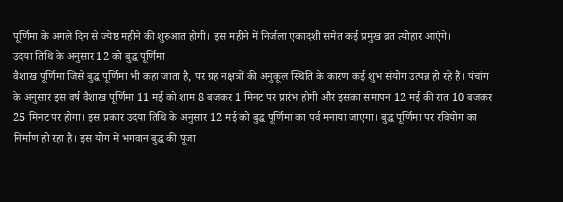पूर्णिमा के अगले दिन से ज्येष्ठ महीने की शुरुआत होगी। इस महीने में निर्जला एकादशी समेत कई प्रमुख व्रत त्योहार आएंगे।
उदया तिथि के अनुसार 12 को बुद्ध पूर्णिमा
वैशाख पूर्णिमा जिसे बुद्ध पूर्णिमा भी कहा जाता है, पर ग्रह नक्षत्रों की अनुकूल स्थिति के कारण कई शुभ संयोग उत्पन्न हो रहे हैं। पंचांग के अनुसार इस वर्ष वैशाख पूर्णिमा 11 मई को शाम 8 बजकर 1 मिनट पर प्रारंभ होगी और इसका समापन 12 मई की रात 10 बजकर 25 मिनट पर होगा। इस प्रकार उदया तिथि के अनुसार 12 मई को बुद्ध पूर्णिमा का पर्व मनाया जाएगा। बुद्ध पूर्णिमा पर रवियोग का निर्माण हो रहा है। इस योग में भगवान बुद्ध की पूजा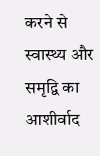करने से स्वास्थ्य और समृद्वि का आशीर्वाद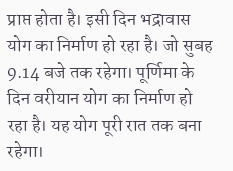प्राप्त होता है। इसी दिन भद्रावास योग का निर्माण हो रहा है। जो सुबह 9.14 बजे तक रहेगा। पूर्णिमा के दिन वरीयान योग का निर्माण हो रहा है। यह योग पूरी रात तक बना रहेगा।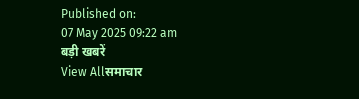Published on:
07 May 2025 09:22 am
बड़ी खबरें
View Allसमाचार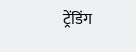ट्रेंडिंग